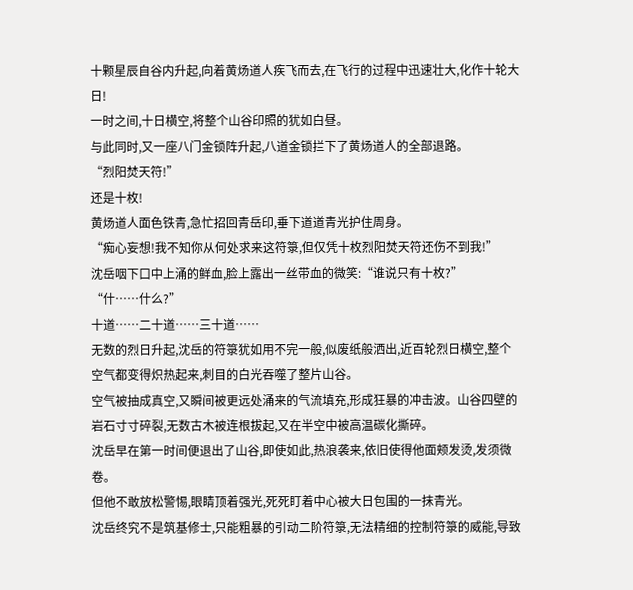十颗星辰自谷内升起,向着黄炀道人疾飞而去,在飞行的过程中迅速壮大,化作十轮大日!
一时之间,十日横空,将整个山谷印照的犹如白昼。
与此同时,又一座八门金锁阵升起,八道金锁拦下了黄炀道人的全部退路。
“烈阳焚天符!”
还是十枚!
黄炀道人面色铁青,急忙招回青岳印,垂下道道青光护住周身。
“痴心妄想!我不知你从何处求来这符箓,但仅凭十枚烈阳焚天符还伤不到我!”
沈岳咽下口中上涌的鲜血,脸上露出一丝带血的微笑:“谁说只有十枚?”
“什……什么?”
十道……二十道……三十道……
无数的烈日升起,沈岳的符箓犹如用不完一般,似废纸般洒出,近百轮烈日横空,整个空气都变得炽热起来,刺目的白光吞噬了整片山谷。
空气被抽成真空,又瞬间被更远处涌来的气流填充,形成狂暴的冲击波。山谷四壁的岩石寸寸碎裂,无数古木被连根拔起,又在半空中被高温碳化撕碎。
沈岳早在第一时间便退出了山谷,即使如此,热浪袭来,依旧使得他面颊发烫,发须微卷。
但他不敢放松警惕,眼睛顶着强光,死死盯着中心被大日包围的一抹青光。
沈岳终究不是筑基修士,只能粗暴的引动二阶符箓,无法精细的控制符箓的威能,导致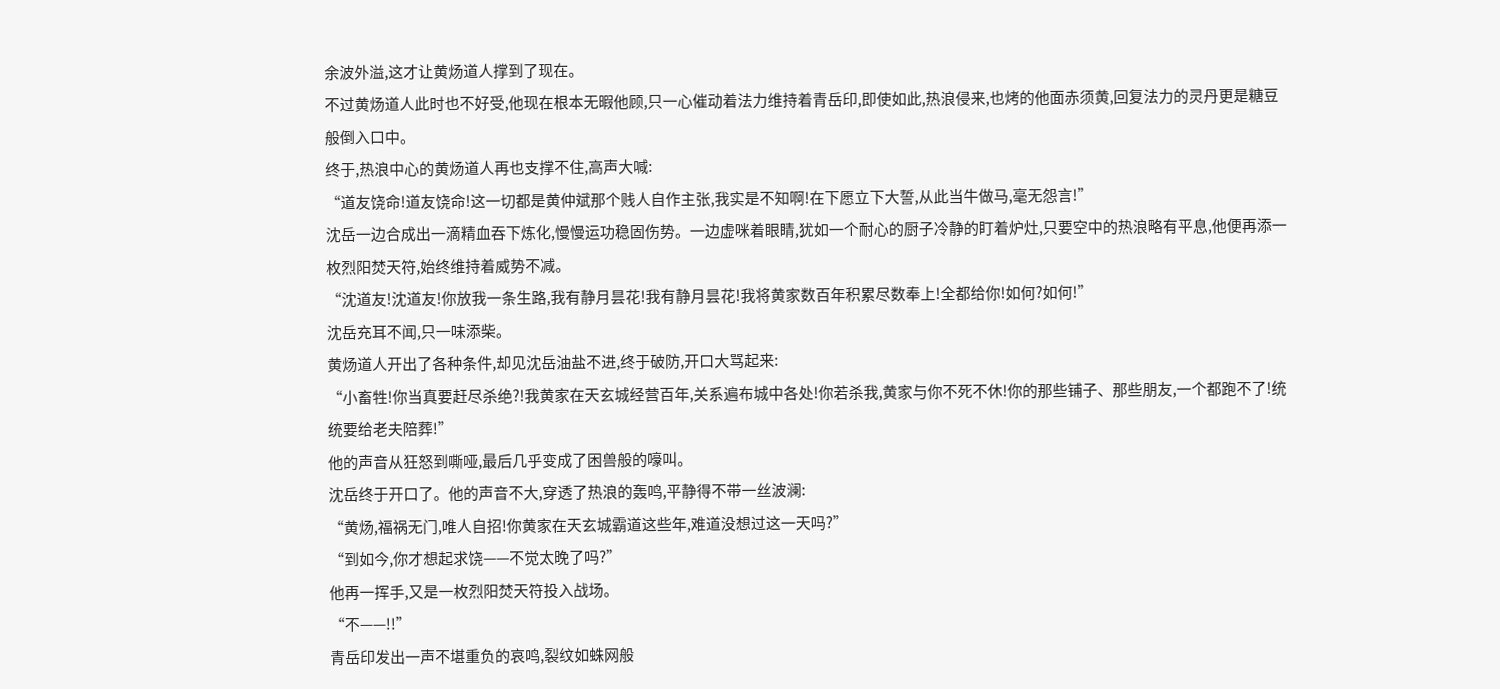余波外溢,这才让黄炀道人撑到了现在。
不过黄炀道人此时也不好受,他现在根本无暇他顾,只一心催动着法力维持着青岳印,即使如此,热浪侵来,也烤的他面赤须黄,回复法力的灵丹更是糖豆般倒入口中。
终于,热浪中心的黄炀道人再也支撑不住,高声大喊:
“道友饶命!道友饶命!这一切都是黄仲斌那个贱人自作主张,我实是不知啊!在下愿立下大誓,从此当牛做马,毫无怨言!”
沈岳一边合成出一滴精血吞下炼化,慢慢运功稳固伤势。一边虚咪着眼睛,犹如一个耐心的厨子冷静的盯着炉灶,只要空中的热浪略有平息,他便再添一枚烈阳焚天符,始终维持着威势不减。
“沈道友!沈道友!你放我一条生路,我有静月昙花!我有静月昙花!我将黄家数百年积累尽数奉上!全都给你!如何?如何!”
沈岳充耳不闻,只一味添柴。
黄炀道人开出了各种条件,却见沈岳油盐不进,终于破防,开口大骂起来:
“小畜牲!你当真要赶尽杀绝?!我黄家在天玄城经营百年,关系遍布城中各处!你若杀我,黄家与你不死不休!你的那些铺子、那些朋友,一个都跑不了!统统要给老夫陪葬!”
他的声音从狂怒到嘶哑,最后几乎变成了困兽般的嚎叫。
沈岳终于开口了。他的声音不大,穿透了热浪的轰鸣,平静得不带一丝波澜:
“黄炀,福祸无门,唯人自招!你黄家在天玄城霸道这些年,难道没想过这一天吗?”
“到如今,你才想起求饶——不觉太晚了吗?”
他再一挥手,又是一枚烈阳焚天符投入战场。
“不——!!”
青岳印发出一声不堪重负的哀鸣,裂纹如蛛网般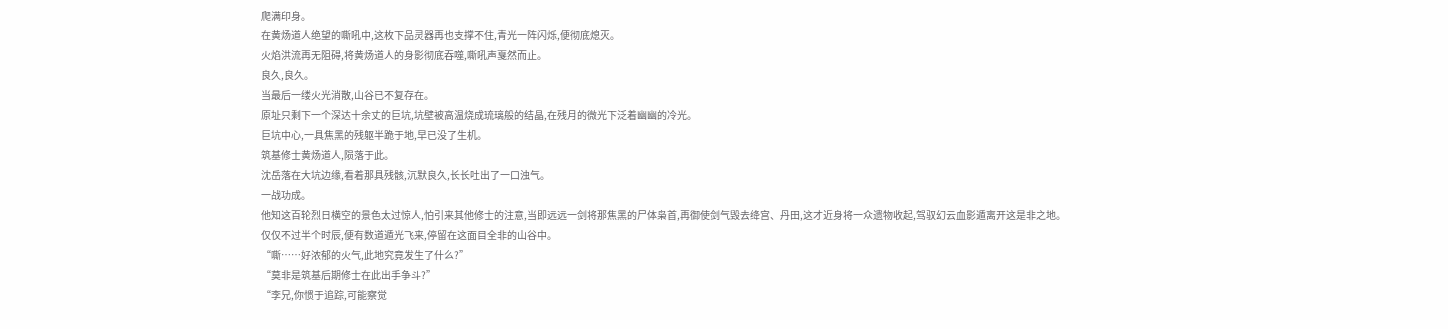爬满印身。
在黄炀道人绝望的嘶吼中,这枚下品灵器再也支撑不住,青光一阵闪烁,便彻底熄灭。
火焰洪流再无阻碍,将黄炀道人的身影彻底吞噬,嘶吼声戛然而止。
良久,良久。
当最后一缕火光消散,山谷已不复存在。
原址只剩下一个深达十余丈的巨坑,坑壁被高温烧成琉璃般的结晶,在残月的微光下泛着幽幽的冷光。
巨坑中心,一具焦黑的残躯半跪于地,早已没了生机。
筑基修士黄炀道人,陨落于此。
沈岳落在大坑边缘,看着那具残骸,沉默良久,长长吐出了一口浊气。
一战功成。
他知这百轮烈日横空的景色太过惊人,怕引来其他修士的注意,当即远远一剑将那焦黑的尸体枭首,再御使剑气毁去绛宫、丹田,这才近身将一众遗物收起,驾驭幻云血影遁离开这是非之地。
仅仅不过半个时辰,便有数道遁光飞来,停留在这面目全非的山谷中。
“嘶……好浓郁的火气,此地究竟发生了什么?”
“莫非是筑基后期修士在此出手争斗?”
“李兄,你惯于追踪,可能察觉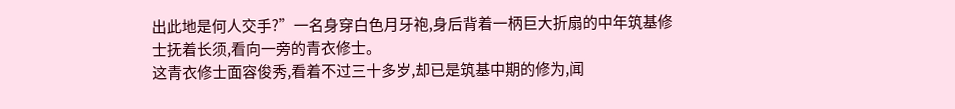出此地是何人交手?”一名身穿白色月牙袍,身后背着一柄巨大折扇的中年筑基修士抚着长须,看向一旁的青衣修士。
这青衣修士面容俊秀,看着不过三十多岁,却已是筑基中期的修为,闻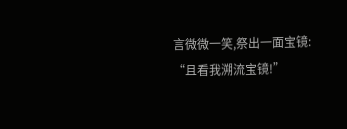言微微一笑,祭出一面宝镜:
“且看我溯流宝镜!”